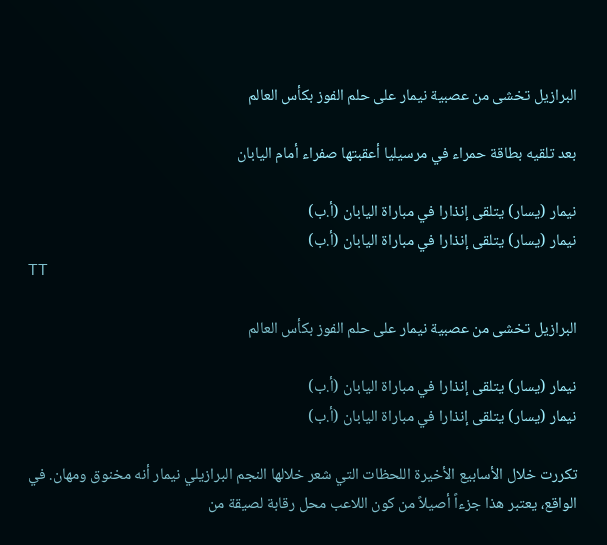البرازيل تخشى من عصبية نيمار على حلم الفوز بكأس العالم

بعد تلقيه بطاقة حمراء في مرسيليا أعقبتها صفراء أمام اليابان

نيمار (يسار) يتلقى إنذارا في مباراة اليابان (أ.ب)
نيمار (يسار) يتلقى إنذارا في مباراة اليابان (أ.ب)
TT

البرازيل تخشى من عصبية نيمار على حلم الفوز بكأس العالم

نيمار (يسار) يتلقى إنذارا في مباراة اليابان (أ.ب)
نيمار (يسار) يتلقى إنذارا في مباراة اليابان (أ.ب)

تكررت خلال الأسابيع الأخيرة اللحظات التي شعر خلالها النجم البرازيلي نيمار أنه مخنوق ومهان. في الواقع، يعتبر هذا جزءاً أصيلاً من كون اللاعب محل رقابة لصيقة من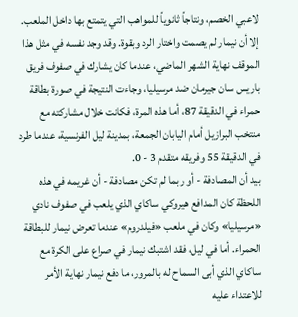لاعبي الخصم، ونتاجاً ثانوياً للمواهب التي يتمتع بها داخل الملعب. إلا أن نيمار لم يصمت واختار الرد وبقوة. وقد وجد نفسه في مثل هذا الموقف نهاية الشهر الماضي، عندما كان يشارك في صفوف فريق باريس سان جيرمان ضد مرسيليا، وجاءت النتيجة في صورة بطاقة حمراء في الدقيقة 87، أما هذه المرة، فكانت خلال مشاركته مع منتخب البرازيل أمام اليابان الجمعة، بمدينة ليل الفرنسية، عندما طرد في الدقيقة 55 وفريقه متقدم 3 - 0.
بيد أن المصادفة - أو ربما لم تكن مصادفة - أن غريمه في هذه اللحظة كان المدافع هيروكي ساكاي الذي يلعب في صفوف نادي «مرسيليا» وكان في ملعب «فيلدروم» عندما تعرض نيمار للبطاقة الحمراء. أما في ليل، فقد اشتبك نيمار في صراع على الكرة مع ساكاي الذي أبى السماح له بالمرور، ما دفع نيمار نهاية الأمر للاعتداء عليه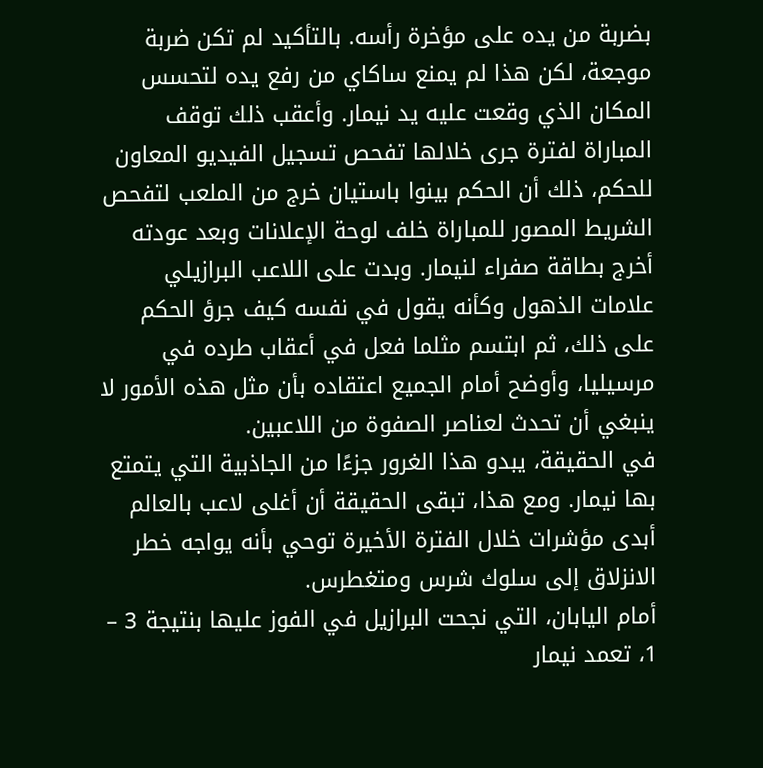بضربة من يده على مؤخرة رأسه. بالتأكيد لم تكن ضربة موجعة، لكن هذا لم يمنع ساكاي من رفع يده لتحسس المكان الذي وقعت عليه يد نيمار. وأعقب ذلك توقف المباراة لفترة جرى خلالها تفحص تسجيل الفيديو المعاون للحكم، ذلك أن الحكم بينوا باستيان خرج من الملعب لتفحص الشريط المصور للمباراة خلف لوحة الإعلانات وبعد عودته أخرج بطاقة صفراء لنيمار. وبدت على اللاعب البرازيلي علامات الذهول وكأنه يقول في نفسه كيف جرؤ الحكم على ذلك، ثم ابتسم مثلما فعل في أعقاب طرده في مرسيليا، وأوضح أمام الجميع اعتقاده بأن مثل هذه الأمور لا ينبغي أن تحدث لعناصر الصفوة من اللاعبين.
في الحقيقة، يبدو هذا الغرور جزءًا من الجاذبية التي يتمتع بها نيمار. ومع هذا، تبقى الحقيقة أن أغلى لاعب بالعالم أبدى مؤشرات خلال الفترة الأخيرة توحي بأنه يواجه خطر الانزلاق إلى سلوك شرس ومتغطرس.
أمام اليابان، التي نجحت البرازيل في الفوز عليها بنتيجة 3 – 1، تعمد نيمار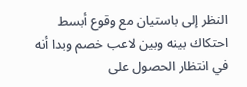النظر إلى باستيان مع وقوع أبسط احتكاك بينه وبين لاعب خصم وبدا أنه في انتظار الحصول على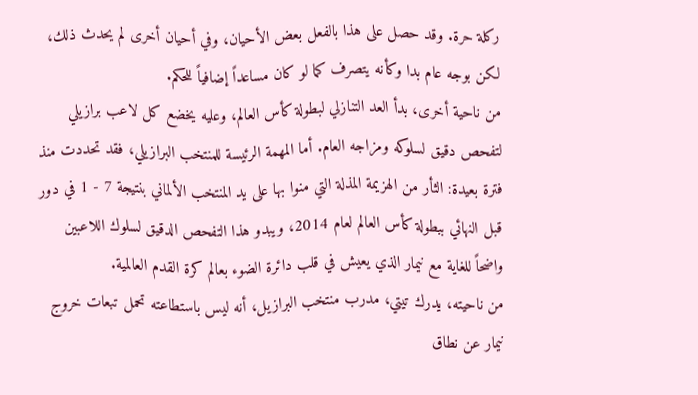ركلة حرة. وقد حصل على هذا بالفعل بعض الأحيان، وفي أحيان أخرى لم يحدث ذلك، لكن بوجه عام بدا وكأنه يتصرف كما لو كان مساعداً إضافياً للحكم.
من ناحية أخرى، بدأ العد التنازلي لبطولة كأس العالم، وعليه يخضع كل لاعب برازيلي لتفحص دقيق لسلوكه ومزاجه العام. أما المهمة الرئيسة للمنتخب البرازيلي، فقد تحددت منذ فترة بعيدة: الثأر من الهزيمة المذلة التي منوا بها على يد المنتخب الألماني بنتيجة 7 - 1 في دور قبل النهائي ببطولة كأس العالم لعام 2014، ويبدو هذا التفحص الدقيق لسلوك اللاعبين واضحاً للغاية مع نيمار الذي يعيش في قلب دائرة الضوء بعالم كرة القدم العالمية.
من ناحيته، يدرك تيتي، مدرب منتخب البرازيل، أنه ليس باستطاعته تحمل تبعات خروج نيمار عن نطاق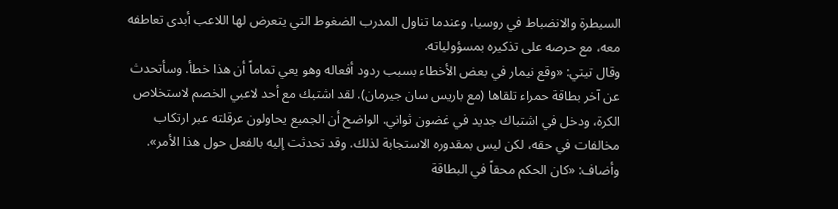السيطرة والانضباط في روسيا، وعندما تناول المدرب الضغوط التي يتعرض لها اللاعب أبدى تعاطفه معه، مع حرصه على تذكيره بمسؤولياته.
وقال تيتي: «وقع نيمار في بعض الأخطاء بسبب ردود أفعاله وهو يعي تماماً أن هذا خطأ. وسأتحدث عن آخر بطاقة حمراء تلقاها (مع باريس سان جيرمان). لقد اشتبك مع أحد لاعبي الخصم لاستخلاص الكرة، ودخل في اشتباك جديد في غضون ثواني. الواضح أن الجميع يحاولون عرقلته عبر ارتكاب مخالفات في حقه، لكن ليس بمقدوره الاستجابة لذلك. وقد تحدثت إليه بالفعل حول هذا الأمر».
وأضاف: «كان الحكم محقاً في البطاقة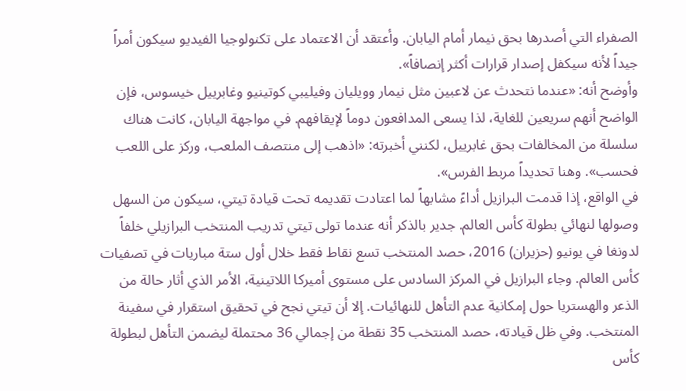الصفراء التي أصدرها بحق نيمار أمام اليابان. وأعتقد أن الاعتماد على تكنولوجيا الفيديو سيكون أمراً جيداً لأنه سيكفل إصدار قرارات أكثر إنصافاً».
وأوضح أنه: «عندما نتحدث عن لاعبين مثل نيمار وويليان وفيليبي كوتينيو وغابرييل خيسوس، فإن الواضح أنهم سريعين للغاية، لذا يسعى المدافعون دوماً لإيقافهم. في مواجهة اليابان، كانت هناك سلسلة من المخالفات بحق غابرييل، لكنني أخبرته: «اذهب إلى منتصف الملعب، وركز على اللعب فحسب». وهنا تحديداً مربط الفرس».
في الواقع، إذا قدمت البرازيل أداءً مشابهاً لما اعتادت تقديمه تحت قيادة تيتي، سيكون من السهل وصولها لنهائي بطولة كأس العالم. جدير بالذكر أنه عندما تولى تيتي تدريب المنتخب البرازيلي خلفاً لدونغا في يونيو (حزيران) 2016، حصد المنتخب تسع نقاط فقط خلال أول ستة مباريات في تصفيات كأس العالم. وجاء البرازيل في المركز السادس على مستوى أميركا اللاتينية، الأمر الذي أثار حالة من الذعر والهستريا حول إمكانية عدم التأهل للنهائيات. إلا أن تيتي نجح في تحقيق استقرار في سفينة المنتخب. وفي ظل قيادته، حصد المنتخب 35 نقطة من إجمالي 36 محتملة ليضمن التأهل لبطولة كأس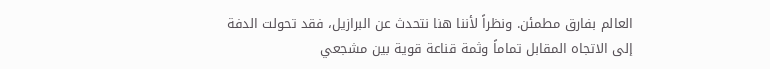العالم بفارق مطمئن. ونظراً لأننا هنا نتحدث عن البرازيل، فقد تحولت الدفة إلى الاتجاه المقابل تماماً وثمة قناعة قوية بين مشجعي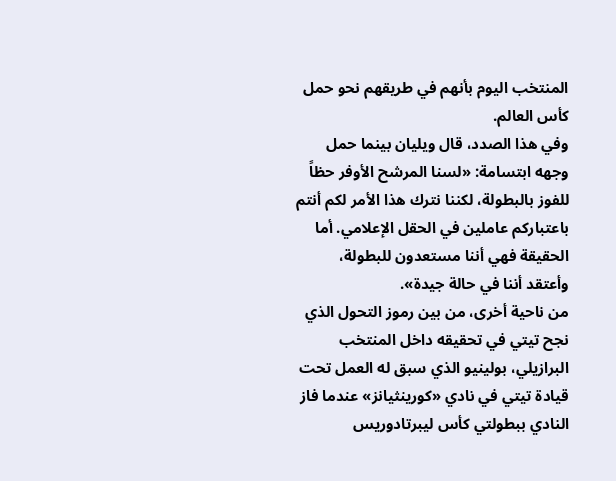المنتخب اليوم بأنهم في طريقهم نحو حمل كأس العالم.
وفي هذا الصدد، قال ويليان بينما حمل وجهه ابتسامة: «لسنا المرشح الأوفر حظاً للفوز بالبطولة، لكننا نترك هذا الأمر لكم أنتم باعتباركم عاملين في الحقل الإعلامي. أما الحقيقة فهي أننا مستعدون للبطولة، وأعتقد أننا في حالة جيدة».
من ناحية أخرى، من بين رموز التحول الذي نجح تيتي في تحقيقه داخل المنتخب البرازيلي، بولينيو الذي سبق له العمل تحت قيادة تيتي في نادي «كورينثيانز» عندما فاز النادي ببطولتي كأس ليبرتادوريس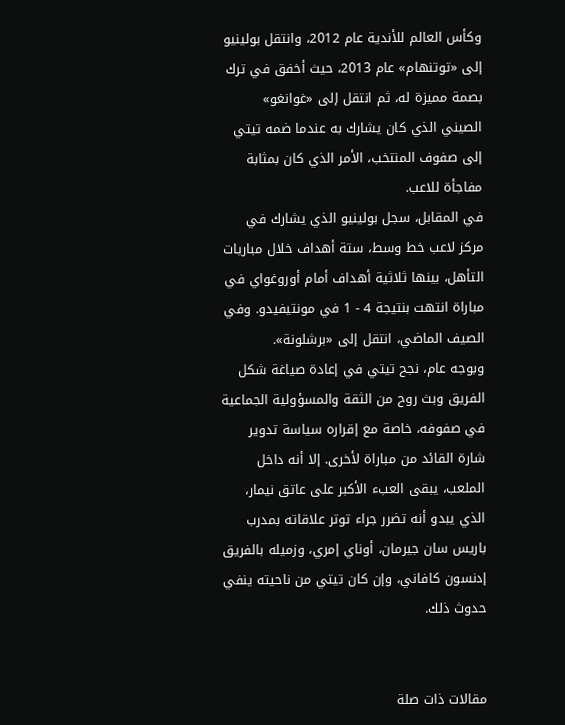وكأس العالم للأندية عام 2012، وانتقل بولينيو إلى «توتنهام» عام 2013، حيث أخفق في ترك بصمة مميزة له، ثم انتقل إلى «غوانغو» الصيني الذي كان يشارك به عندما ضمه تيتي إلى صفوف المنتخب، الأمر الذي كان بمثابة مفاجأة للاعب.
في المقابل، سجل بولينيو الذي يشارك في مركز لاعب خط وسط، ستة أهداف خلال مباريات التأهل، بينها ثلاثية أهداف أمام أوروغواي في مباراة انتهت بنتيجة 4 - 1 في مونتيفيدو. وفي الصيف الماضي، انتقل إلى «برشلونة».
وبوجه عام، نجح تيتي في إعادة صياغة شكل الفريق وبث روح من الثقة والمسؤولية الجماعية في صفوفه، خاصة مع إقراره سياسة تدوير شارة القائد من مباراة لأخرى. إلا أنه داخل الملعب، يبقى العبء الأكبر على عاتق نيمار، الذي يبدو أنه تضرر جراء توتر علاقاته بمدرب باريس سان جيرمان، أوناي إمري، وزميله بالفريق إدنسون كافاني، وإن كان تيتي من ناحيته ينفي حدوث ذلك.


مقالات ذات صلة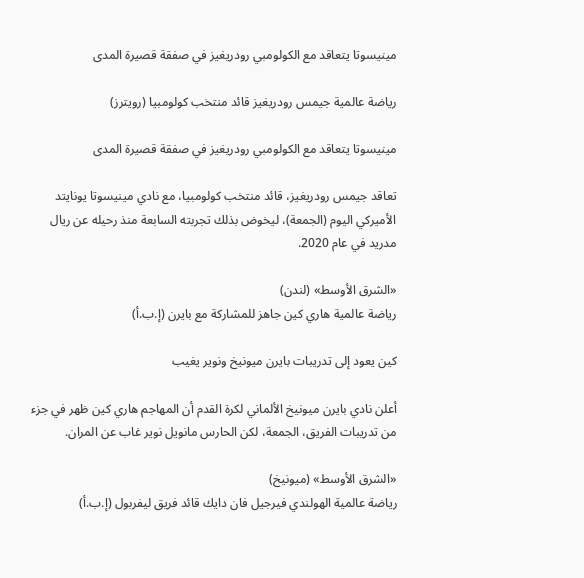مينيسوتا يتعاقد مع الكولومبي رودريغيز في صفقة قصيرة المدى

رياضة عالمية جيمس رودريغيز قائد منتخب كولومبيا (رويترز)

مينيسوتا يتعاقد مع الكولومبي رودريغيز في صفقة قصيرة المدى

تعاقد جيمس رودريغيز، قائد منتخب كولومبيا، مع نادي مينيسوتا يونايتد الأميركي اليوم (الجمعة)، ليخوض بذلك تجربته السابعة منذ رحيله عن ريال مدريد في عام 2020.

«الشرق الأوسط» (لندن)
رياضة عالمية هاري كين جاهز للمشاركة مع بايرن (إ.ب.أ)

كين يعود إلى تدريبات بايرن ميونيخ ونوير يغيب

أعلن نادي بايرن ميونيخ الألماني لكرة القدم أن المهاجم هاري كين ظهر في جزء من تدريبات الفريق، الجمعة، لكن الحارس مانويل نوير غاب عن المران.

«الشرق الأوسط» (ميونيخ)
رياضة عالمية الهولندي فيرجيل فان دايك قائد فريق ليفربول (إ.ب.أ)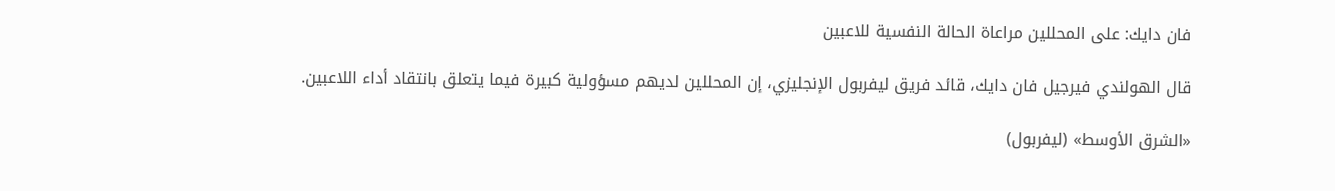فان دايك: على المحللين مراعاة الحالة النفسية للاعبين

قال الهولندي فيرجيل فان دايك، قائد فريق ليفربول الإنجليزي، إن المحللين لديهم مسؤولية كبيرة فيما يتعلق بانتقاد أداء اللاعبين.

«الشرق الأوسط» (ليفربول)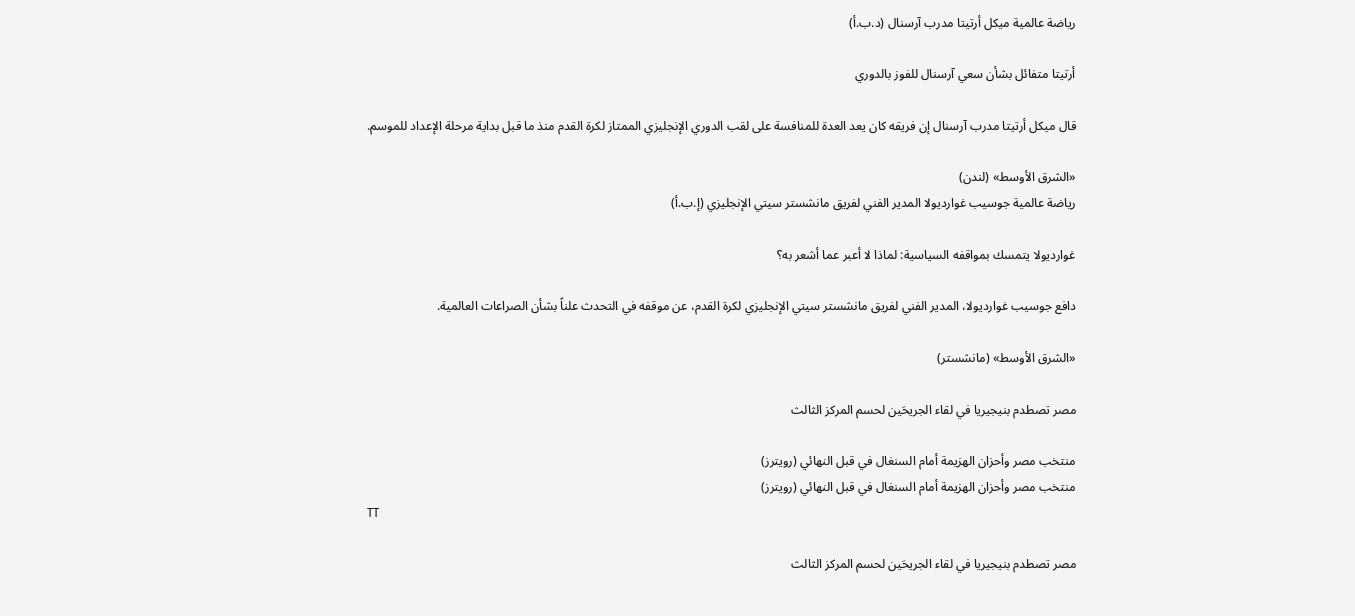رياضة عالمية ميكل أرتيتا مدرب آرسنال (د.ب.أ)

أرتيتا متفائل بشأن سعي آرسنال للفوز بالدوري

قال ميكل أرتيتا مدرب آرسنال إن فريقه كان يعد العدة للمنافسة على لقب الدوري الإنجليزي الممتاز لكرة القدم منذ ما قبل بداية مرحلة الإعداد للموسم.

«الشرق الأوسط» (لندن)
رياضة عالمية جوسيب غوارديولا المدير الفني لفريق مانشستر سيتي الإنجليزي (إ.ب.أ)

غوارديولا يتمسك بمواقفه السياسية: لماذا لا أعبر عما أشعر به؟

دافع جوسيب غوارديولا، المدير الفني لفريق مانشستر سيتي الإنجليزي لكرة القدم، عن موقفه في التحدث علناً بشأن الصراعات العالمية.

«الشرق الأوسط» (مانشستر)

مصر تصطدم بنيجيريا في لقاء الجريحَين لحسم المركز الثالث

منتخب مصر وأحزان الهزيمة أمام السنغال في قبل النهائي (رويترز)
منتخب مصر وأحزان الهزيمة أمام السنغال في قبل النهائي (رويترز)
TT

مصر تصطدم بنيجيريا في لقاء الجريحَين لحسم المركز الثالث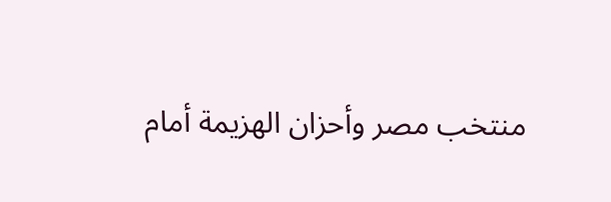منتخب مصر وأحزان الهزيمة أمام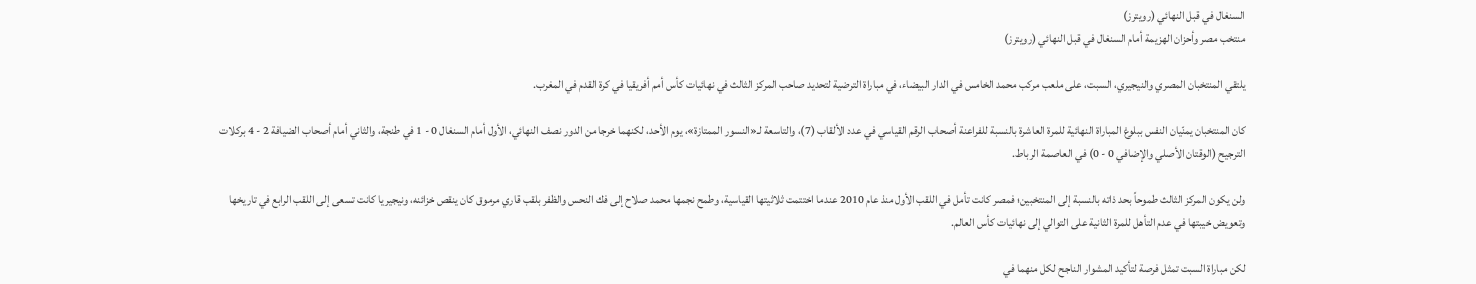السنغال في قبل النهائي (رويترز)
منتخب مصر وأحزان الهزيمة أمام السنغال في قبل النهائي (رويترز)

يلتقي المنتخبان المصري والنيجيري، السبت، على ملعب مركب محمد الخامس في الدار البيضاء، في مباراة الترضية لتحديد صاحب المركز الثالث في نهائيات كأس أمم أفريقيا في كرة القدم في المغرب.

كان المنتخبان يمنّيان النفس ببلوغ المباراة النهائية للمرة العاشرة بالنسبة للفراعنة أصحاب الرقم القياسي في عدد الألقاب (7)، والتاسعة لـ«النسور الممتازة»، يوم الأحد، لكنهما خرجا من الدور نصف النهائي، الأول أمام السنغال 0 - 1 في طنجة، والثاني أمام أصحاب الضيافة 2 - 4 بركلات الترجيح (الوقتان الأصلي والإضافي 0 - 0) في العاصمة الرباط.

ولن يكون المركز الثالث طموحاً بحد ذاته بالنسبة إلى المنتخبين؛ فمصر كانت تأمل في اللقب الأول منذ عام 2010 عندما اختتمت ثلاثيتها القياسية، وطمح نجمها محمد صلاح إلى فك النحس والظفر بلقب قاري مرموق كان ينقص خزائنه، ونيجيريا كانت تسعى إلى اللقب الرابع في تاريخها وتعويض خيبتها في عدم التأهل للمرة الثانية على التوالي إلى نهائيات كأس العالم.

لكن مباراة السبت تمثل فرصة لتأكيد المشوار الناجح لكل منهما في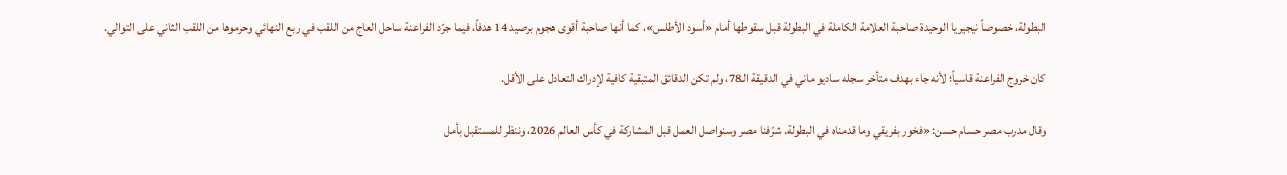البطولة، خصوصاً نيجيريا الوحيدة صاحبة العلامة الكاملة في البطولة قبل سقوطها أمام «أسود الأطلس»، كما أنها صاحبة أقوى هجوم برصيد 14 هدفاً، فيما جرّد الفراعنة ساحل العاج من اللقب في ربع النهائي وحرموها من اللقب الثاني على التوالي.

كان خروج الفراعنة قاسياً؛ لأنه جاء بهدف متأخر سجله ساديو ماني في الدقيقة الـ78، ولم تكن الدقائق المتبقية كافية لإدراك التعادل على الأقل.

وقال مدرب مصر حسام حسن: «فخور بفريقي وما قدمناه في البطولة. شرّفنا مصر وسنواصل العمل قبل المشاركة في كأس العالم 2026، وننظر للمستقبل بأمل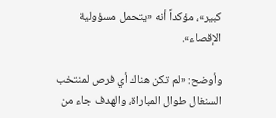كبير»، مؤكداً أنه «يتحمل مسؤولية الإقصاء».

وأوضح: «لم تكن هناك أي فرص لمنتخب السنغال طوال المباراة، والهدف جاء من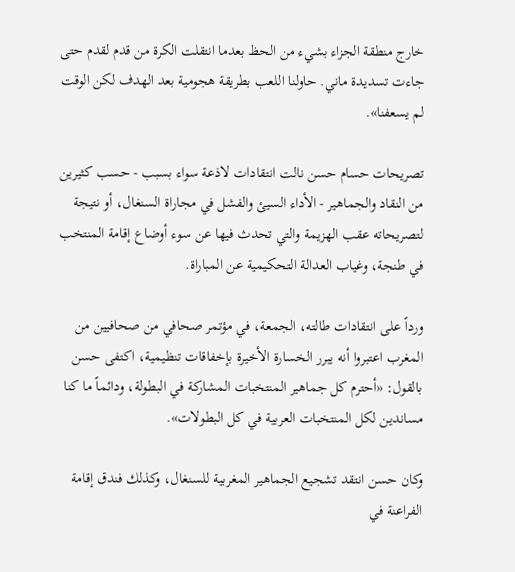خارج منطقة الجزاء بشيء من الحظ بعدما انتقلت الكرة من قدم لقدم حتى جاءت تسديدة ماني. حاولنا اللعب بطريقة هجومية بعد الهدف لكن الوقت لم يسعفنا».

تصريحات حسام حسن نالت انتقادات لاذعة سواء بسبب - حسب كثيرين من النقاد والجماهير - الأداء السيئ والفشل في مجاراة السنغال، أو نتيجة لتصريحاته عقب الهزيمة والتي تحدث فيها عن سوء أوضاع إقامة المنتخب في طنجة، وغياب العدالة التحكيمية عن المباراة.

ورداً على انتقادات طالته، الجمعة، في مؤتمر صحافي من صحافيين من المغرب اعتبروا أنه يبرر الخسارة الأخيرة بإخفاقات تنظيمية، اكتفى حسن بالقول: «أحترم كل جماهير المنتخبات المشاركة في البطولة، ودائماً ما كنا مساندين لكل المنتخبات العربية في كل البطولات».

وكان حسن انتقد تشجيع الجماهير المغربية للسنغال، وكذلك فندق إقامة الفراعنة في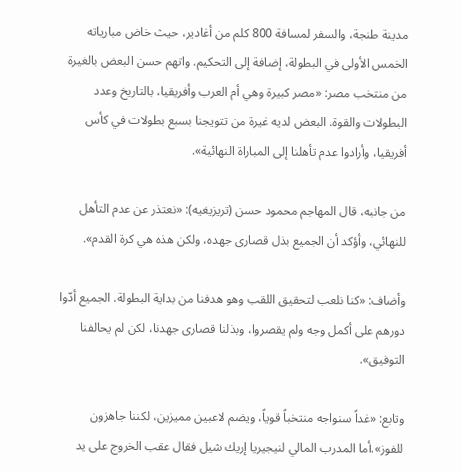مدينة طنجة، والسفر لمسافة 800 كلم من أغادير، حيث خاض مبارياته الخمس الأولى في البطولة، إضافة إلى التحكيم. واتهم حسن البعض بالغيرة من منتخب مصر: «مصر كبيرة وهي أم العرب وأفريقيا، بالتاريخ وعدد البطولات والقوة. البعض لديه غيرة من تتويجنا بسبع بطولات في كأس أفريقيا، وأرادوا عدم تأهلنا إلى المباراة النهائية».

من جانبه، قال المهاجم محمود حسن (تريزيغيه): «نعتذر عن عدم التأهل للنهائي، وأؤكد أن الجميع بذل قصارى جهده، ولكن هذه هي كرة القدم».

وأضاف: «كنا نلعب لتحقيق اللقب وهو هدفنا من بداية البطولة. الجميع أدّوا دورهم على أكمل وجه ولم يقصروا، وبذلنا قصارى جهدنا، لكن لم يحالفنا التوفيق».

وتابع: «غداً سنواجه منتخباً قوياً، ويضم لاعبين مميزين، لكننا جاهزون للفوز».أما المدرب المالي لنيجيريا إريك شيل فقال عقب الخروج على يد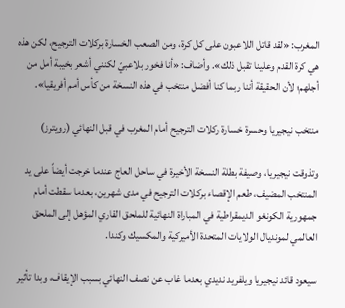المغرب: «لقد قاتل اللاعبون على كل كرة، ومن الصعب الخسارة بركلات الترجيح، لكن هذه هي كرة القدم وعلينا تقبل ذلك». وأضاف: «أنا فخور بلاعبيّ لكنني أشعر بخيبة أمل من أجلهم؛ لأن الحقيقة أننا ربما كنا أفضل منتخب في هذه النسخة من كأس أمم أفريقيا».

منتخب نيجيريا وحسرة خسارة ركلات الترجيح أمام المغرب في قبل النهائي (رويترز)

وتذوقت نيجيريا، وصيفة بطلة النسخة الأخيرة في ساحل العاج عندما خرجت أيضاً على يد المنتخب المضيف، طعم الإقصاء بركلات الترجيح في مدى شهرين، بعدما سقطت أمام جمهورية الكونغو الديمقراطية في المباراة النهائية للملحق القاري المؤهل إلى الملحق العالمي لمونديال الولايات المتحدة الأميركية والمكسيك وكندا.

سيعود قائد نيجيريا ويلفريد نديدي بعدما غاب عن نصف النهائي بسبب الإيقاف، وبدا تأثير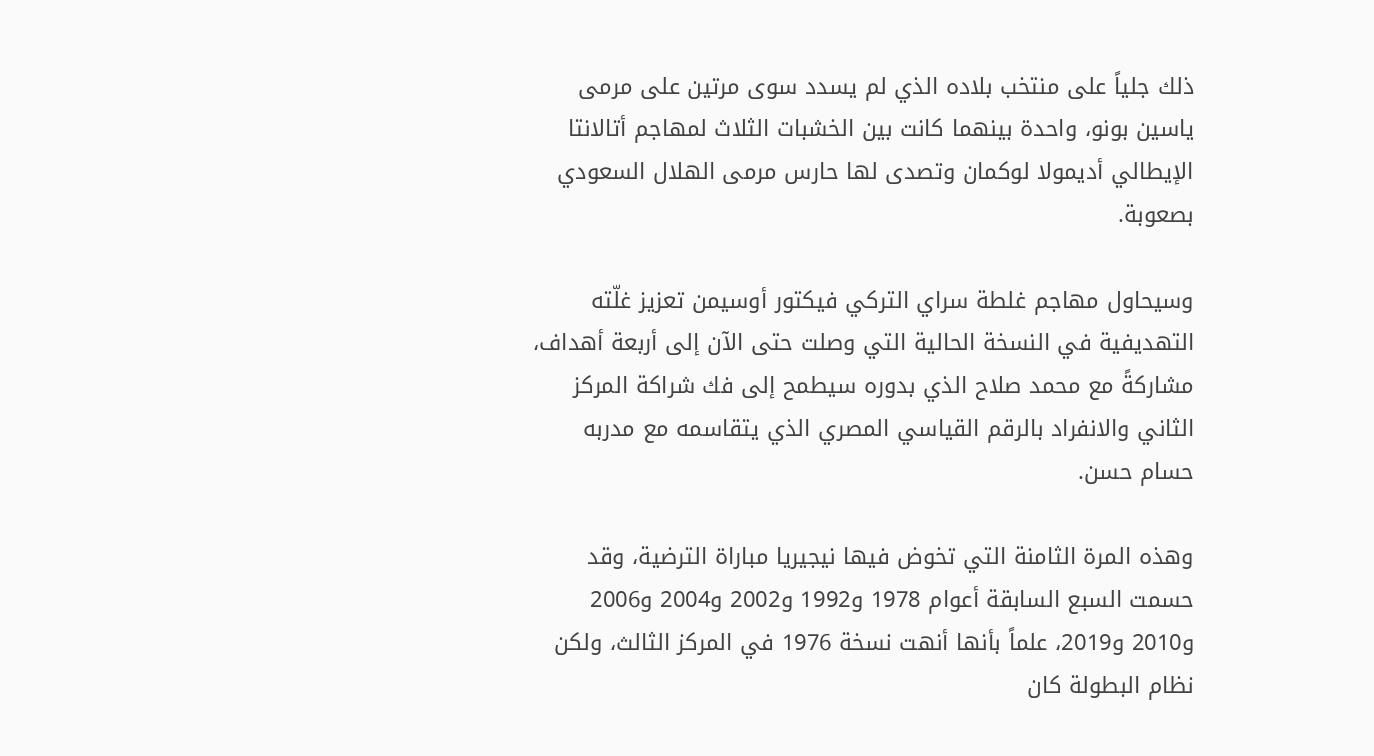ذلك جلياً على منتخب بلاده الذي لم يسدد سوى مرتين على مرمى ياسين بونو، واحدة بينهما كانت بين الخشبات الثلاث لمهاجم أتالانتا الإيطالي أديمولا لوكمان وتصدى لها حارس مرمى الهلال السعودي بصعوبة.

وسيحاول مهاجم غلطة سراي التركي فيكتور أوسيمن تعزيز غلّته التهديفية في النسخة الحالية التي وصلت حتى الآن إلى أربعة أهداف، مشاركةً مع محمد صلاح الذي بدوره سيطمح إلى فك شراكة المركز الثاني والانفراد بالرقم القياسي المصري الذي يتقاسمه مع مدربه حسام حسن.

وهذه المرة الثامنة التي تخوض فيها نيجيريا مباراة الترضية، وقد حسمت السبع السابقة أعوام 1978 و1992 و2002 و2004 و2006 و2010 و2019، علماً بأنها أنهت نسخة 1976 في المركز الثالث، ولكن نظام البطولة كان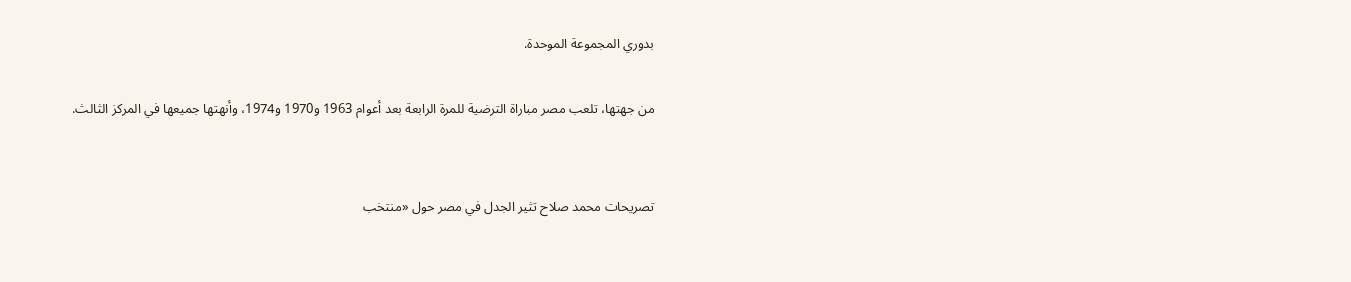بدوري المجموعة الموحدة.

من جهتها، تلعب مصر مباراة الترضية للمرة الرابعة بعد أعوام 1963 و1970 و1974، وأنهتها جميعها في المركز الثالث.


تصريحات محمد صلاح تثير الجدل في مصر حول «منتخب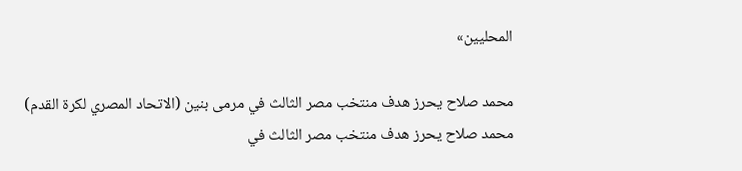المحليين»

محمد صلاح يحرز هدف منتخب مصر الثالث في مرمى بنين (الاتحاد المصري لكرة القدم)
محمد صلاح يحرز هدف منتخب مصر الثالث في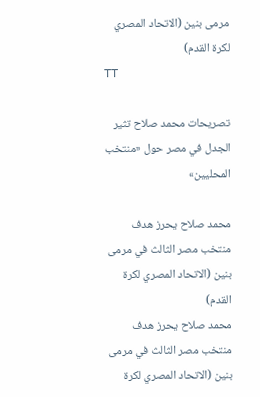مرمى بنين (الاتحاد المصري لكرة القدم)
TT

تصريحات محمد صلاح تثير الجدل في مصر حول «منتخب المحليين»

محمد صلاح يحرز هدف منتخب مصر الثالث في مرمى بنين (الاتحاد المصري لكرة القدم)
محمد صلاح يحرز هدف منتخب مصر الثالث في مرمى بنين (الاتحاد المصري لكرة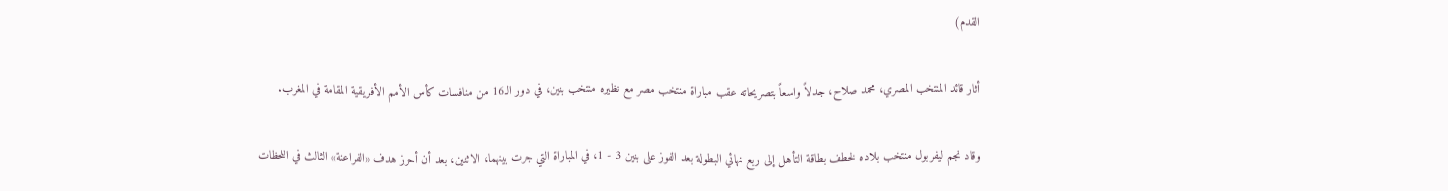القدم)

أثار قائد المنتخب المصري، محمد صلاح، جدلاً واسعاً بتصريحاته عقب مباراة منتخب مصر مع نظيره منتخب بنين، في دور الـ16 من منافسات كأس الأمم الأفريقية المقامة في المغرب.

وقاد نجم ليفربول منتخب بلاده لخطف بطاقة التأهل إلى ربع نهائي البطولة بعد الفوز على بنين 3 - 1، في المباراة التي جرت بينهما، الاثنين، بعد أن أحرز هدف «الفراعنة» الثالث في اللحظات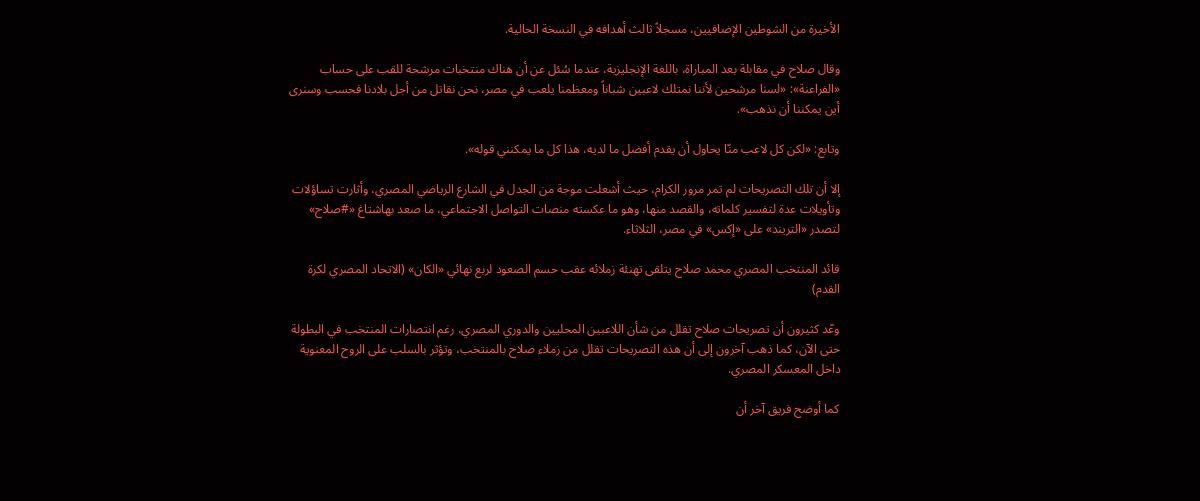الأخيرة من الشوطين الإضافيين، مسجلاً ثالث أهدافه في النسخة الحالية.

وقال صلاح في مقابلة بعد المباراة، باللغة الإنجليزية، عندما سُئل عن أن هناك منتخبات مرشحة للقب على حساب «الفراعنة»: «لسنا مرشحين لأننا نمتلك لاعبين شباناً ومعظمنا يلعب في مصر، نحن نقاتل من أجل بلادنا فحسب وسنرى أين يمكننا أن نذهب».

وتابع: «لكن كل لاعب منّا يحاول أن يقدم أفضل ما لديه، هذا كل ما يمكنني قوله».

إلا أن تلك التصريحات لم تمر مرور الكرام، حيث أشعلت موجة من الجدل في الشارع الرياضي المصري، وأثارت تساؤلات وتأويلات عدة لتفسير كلماته، والقصد منها، وهو ما عكسته منصات التواصل الاجتماعي، ما صعد بهاشتاغ «#صلاح» لتصدر «التريند» على «إكس» في مصر، الثلاثاء.

قائد المنتخب المصري محمد صلاح يتلقى تهنئة زملائه عقب حسم الصعود لربع نهائي «الكان» (الاتحاد المصري لكرة القدم)

وعّد كثيرون أن تصريحات صلاح تقلل من شأن اللاعبين المحليين والدوري المصري، رغم انتصارات المنتخب في البطولة حتى الآن، كما ذهب آخرون إلى أن هذه التصريحات تقلل من زملاء صلاح بالمنتخب، وتؤثر بالسلب على الروح المعنوية داخل المعسكر المصري.

كما أوضح فريق آخر أن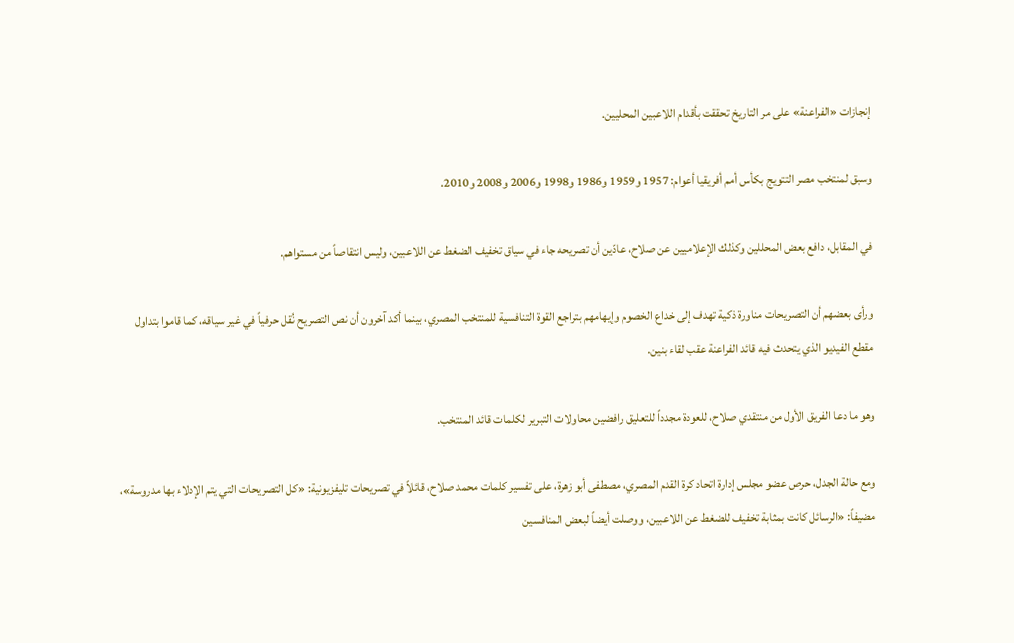إنجازات «الفراعنة» على مر التاريخ تحققت بأقدام اللاعبين المحليين.

وسبق لمنتخب مصر التتويج بكأس أمم أفريقيا أعوام: 1957 و1959 و1986 و1998 و2006 و2008 و2010.

في المقابل، دافع بعض المحللين وكذلك الإعلاميين عن صلاح، عادّين أن تصريحه جاء في سياق تخفيف الضغط عن اللاعبين، وليس انتقاصاً من مستواهم.

ورأى بعضهم أن التصريحات مناورة ذكية تهدف إلى خداع الخصوم وإيهامهم بتراجع القوة التنافسية للمنتخب المصري، بينما أكد آخرون أن نص التصريح نُقل حرفياً في غير سياقه، كما قاموا بتداول مقطع الفيديو الذي يتحدث فيه قائد الفراعنة عقب لقاء بنين.

وهو ما دعا الفريق الأول من منتقدي صلاح، للعودة مجدداً للتعليق رافضين محاولات التبرير لكلمات قائد المنتخب.

ومع حالة الجدل، حرص عضو مجلس إدارة اتحاد كرة القدم المصري، مصطفى أبو زهرة، على تفسير كلمات محمد صلاح، قائلاً في تصريحات تليفزيونية: «كل التصريحات التي يتم الإدلاء بها مدروسة»، مضيفاً: «الرسائل كانت بمثابة تخفيف للضغط عن اللاعبين، ووصلت أيضاً لبعض المنافسين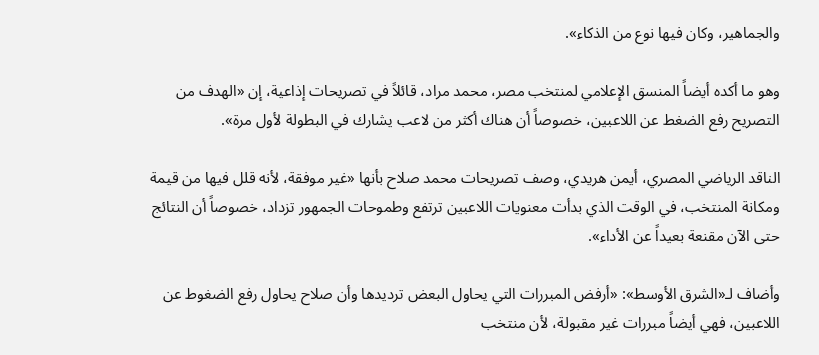والجماهير، وكان فيها نوع من الذكاء».

وهو ما أكده أيضاً المنسق الإعلامي لمنتخب مصر، محمد مراد، قائلاً في تصريحات إذاعية، إن «الهدف من التصريح رفع الضغط عن اللاعبين، خصوصاً أن هناك أكثر من لاعب يشارك في البطولة لأول مرة».

الناقد الرياضي المصري، أيمن هريدي، وصف تصريحات محمد صلاح بأنها «غير موفقة، لأنه قلل فيها من قيمة ومكانة المنتخب، في الوقت الذي بدأت معنويات اللاعبين ترتفع وطموحات الجمهور تزداد، خصوصاً أن النتائج حتى الآن مقنعة بعيداً عن الأداء».

وأضاف لـ«الشرق الأوسط»: «أرفض المبررات التي يحاول البعض ترديدها وأن صلاح يحاول رفع الضغوط عن اللاعبين، فهي أيضاً مبررات غير مقبولة، لأن منتخب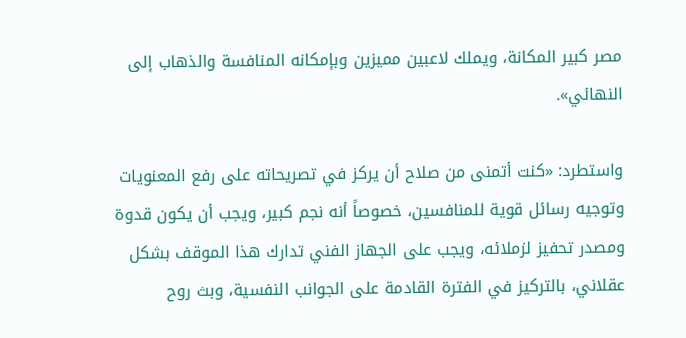مصر كبير المكانة، ويملك لاعبين مميزين وبإمكانه المنافسة والذهاب إلى النهائي».

واستطرد: «كنت أتمنى من صلاح أن يركز في تصريحاته على رفع المعنويات وتوجيه رسائل قوية للمنافسين، خصوصاً أنه نجم كبير، ويجب أن يكون قدوة ومصدر تحفيز لزملائه، ويجب على الجهاز الفني تدارك هذا الموقف بشكل عقلاني، بالتركيز في الفترة القادمة على الجوانب النفسية، وبث روح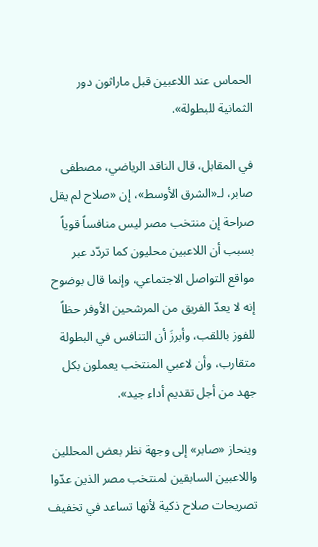الحماس عند اللاعبين قبل ماراثون دور الثمانية للبطولة».

في المقابل، قال الناقد الرياضي، مصطفى صابر، لـ«الشرق الأوسط»، إن «صلاح لم يقل صراحة إن منتخب مصر ليس منافساً قوياً بسبب أن اللاعبين محليون كما تردّد عبر مواقع التواصل الاجتماعي، وإنما قال بوضوح إنه لا يعدّ الفريق من المرشحين الأوفر حظاً للفوز باللقب، وأبرزَ أن التنافس في البطولة متقارب، وأن لاعبي المنتخب يعملون بكل جهد من أجل تقديم أداء جيد».

وينحاز «صابر» إلى وجهة نظر بعض المحللين واللاعبين السابقين لمنتخب مصر الذين عدّوا تصريحات صلاح ذكية لأنها تساعد في تخفيف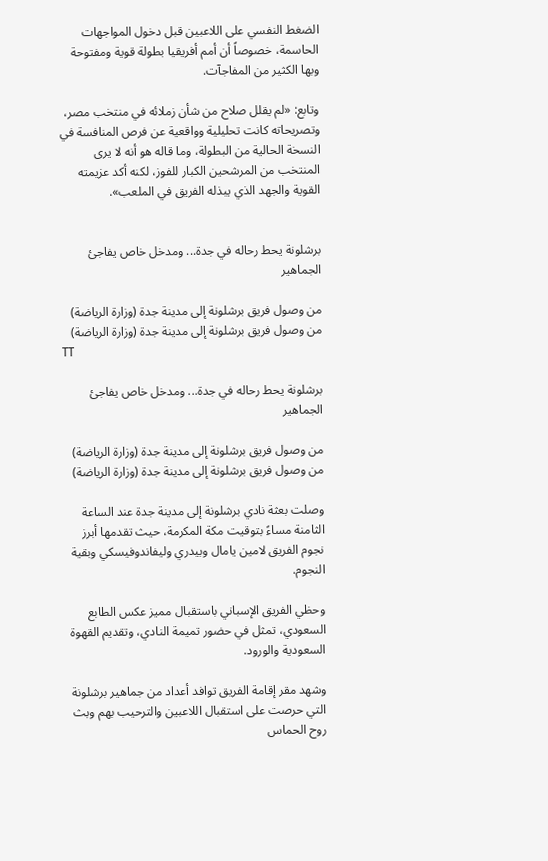الضغط النفسي على اللاعبين قبل دخول المواجهات الحاسمة، خصوصاً أن أمم أفريقيا بطولة قوية ومفتوحة وبها الكثير من المفاجآت.

وتابع: «لم يقلل صلاح من شأن زملائه في منتخب مصر، وتصريحاته كانت تحليلية وواقعية عن فرص المنافسة في النسخة الحالية من البطولة، وما قاله هو أنه لا يرى المنتخب من المرشحين الكبار للفوز، لكنه أكد عزيمته القوية والجهد الذي يبذله الفريق في الملعب».


برشلونة يحط رحاله في جدة... ومدخل خاص يفاجئ الجماهير

من وصول فريق برشلونة إلى مدينة جدة (وزارة الرياضة)
من وصول فريق برشلونة إلى مدينة جدة (وزارة الرياضة)
TT

برشلونة يحط رحاله في جدة... ومدخل خاص يفاجئ الجماهير

من وصول فريق برشلونة إلى مدينة جدة (وزارة الرياضة)
من وصول فريق برشلونة إلى مدينة جدة (وزارة الرياضة)

وصلت بعثة نادي برشلونة إلى مدينة جدة عند الساعة الثامنة مساءً بتوقيت مكة المكرمة، حيث تقدمها أبرز نجوم الفريق لامين يامال وبيدري وليفاندوفيسكي وبقية النجوم.

وحظي الفريق الإسباني باستقبال مميز عكس الطابع السعودي، تمثل في حضور تميمة النادي، وتقديم القهوة السعودية والورود.

وشهد مقر إقامة الفريق توافد أعداد من جماهير برشلونة التي حرصت على استقبال اللاعبين والترحيب بهم وبث روح الحماس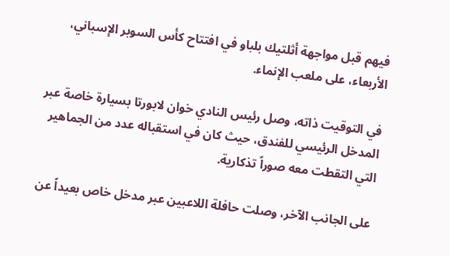فيهم قبل مواجهة أثلتيك بلباو في افتتاح كأس السوبر الإسباني، الأربعاء، على ملعب الإنماء.

في التوقيت ذاته، وصل رئيس النادي خوان لابورتا بسيارة خاصة عبر المدخل الرئيسي للفندق، حيث كان في استقباله عدد من الجماهير التي التقطت معه صوراً تذكارية.

على الجانب الآخر، وصلت حافلة اللاعبين عبر مدخل خاص بعيداً عن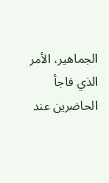الجماهير، الأمر الذي فاجأ الحاضرين عند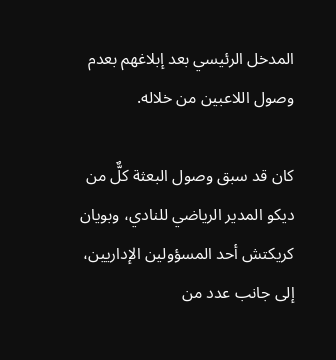المدخل الرئيسي بعد إبلاغهم بعدم وصول اللاعبين من خلاله.

كان قد سبق وصول البعثة كلٌّ من ديكو المدير الرياضي للنادي، وبويان كريكتش أحد المسؤولين الإداريين، إلى جانب عدد من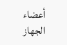أعضاء الجهاز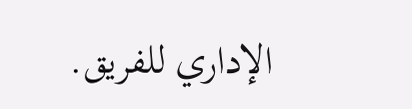الإداري للفريق.